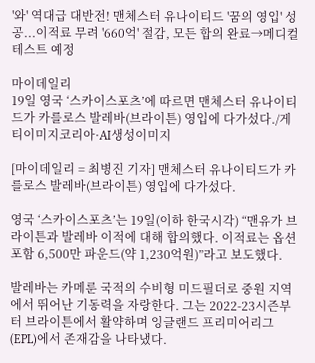'와' 역대급 대반전! 맨체스터 유나이티드 '꿈의 영입' 성공...이적료 무려 '660억' 절감, 모든 합의 완료→메디컬 테스트 예정

마이데일리
19일 영국 ‘스카이스포츠’에 따르면 맨체스터 유나이티드가 카를로스 발레바(브라이튼) 영입에 다가섰다./게티이미지코리아·AI생성이미지

[마이데일리 = 최병진 기자] 맨체스터 유나이티드가 카를로스 발레바(브라이튼) 영입에 다가섰다.

영국 ‘스카이스포츠’는 19일(이하 한국시각) “맨유가 브라이튼과 발레바 이적에 대해 합의했다. 이적료는 옵션 포함 6,500만 파운드(약 1,230억원)”라고 보도했다.

발레바는 카메룬 국적의 수비형 미드필더로 중원 지역에서 뛰어난 기동력을 자랑한다. 그는 2022-23시즌부터 브라이튼에서 활약하며 잉글랜드 프리미어리그(EPL)에서 존재감을 나타냈다.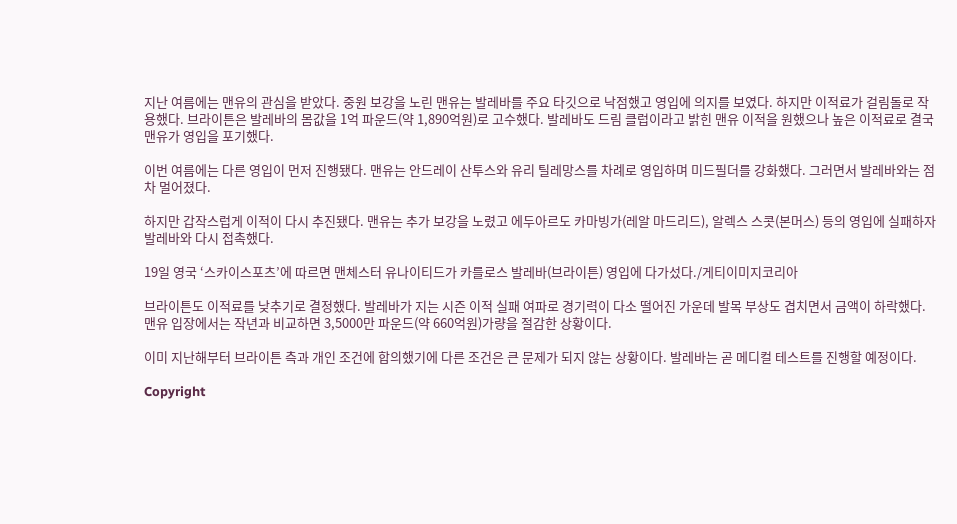지난 여름에는 맨유의 관심을 받았다. 중원 보강을 노린 맨유는 발레바를 주요 타깃으로 낙점했고 영입에 의지를 보였다. 하지만 이적료가 걸림돌로 작용했다. 브라이튼은 발레바의 몸값을 1억 파운드(약 1,890억원)로 고수했다. 발레바도 드림 클럽이라고 밝힌 맨유 이적을 원했으나 높은 이적료로 결국 맨유가 영입을 포기했다.

이번 여름에는 다른 영입이 먼저 진행됐다. 맨유는 안드레이 산투스와 유리 틸레망스를 차례로 영입하며 미드필더를 강화했다. 그러면서 발레바와는 점차 멀어졌다.

하지만 갑작스럽게 이적이 다시 추진됐다. 맨유는 추가 보강을 노렸고 에두아르도 카마빙가(레알 마드리드), 알렉스 스콧(본머스) 등의 영입에 실패하자 발레바와 다시 접촉했다.

19일 영국 ‘스카이스포츠’에 따르면 맨체스터 유나이티드가 카를로스 발레바(브라이튼) 영입에 다가섰다./게티이미지코리아

브라이튼도 이적료를 낮추기로 결정했다. 발레바가 지는 시즌 이적 실패 여파로 경기력이 다소 떨어진 가운데 발목 부상도 겹치면서 금액이 하락했다. 맨유 입장에서는 작년과 비교하면 3,5000만 파운드(약 660억원)가량을 절감한 상황이다.

이미 지난해부터 브라이튼 측과 개인 조건에 합의했기에 다른 조건은 큰 문제가 되지 않는 상황이다. 발레바는 곧 메디컬 테스트를 진행할 예정이다.

Copyright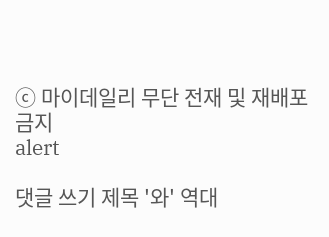ⓒ 마이데일리 무단 전재 및 재배포 금지
alert

댓글 쓰기 제목 '와' 역대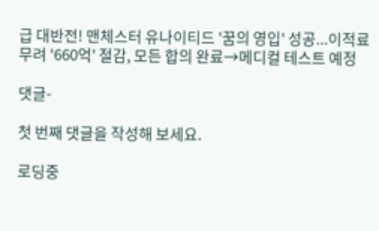급 대반전! 맨체스터 유나이티드 '꿈의 영입' 성공...이적료 무려 '660억' 절감, 모든 합의 완료→메디컬 테스트 예정

댓글-

첫 번째 댓글을 작성해 보세요.

로딩중